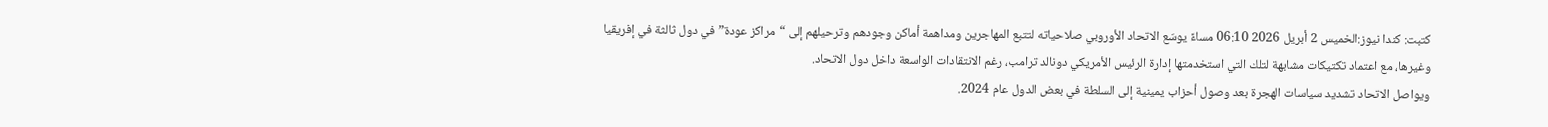كتبت: كندا نيوز:الخميس 2 أبريل 2026 06:10 مساءً يوسّع الاتحاد الأوروبي صلاحياته لتتبع المهاجرين ومداهمة أماكن وجودهم وترحيلهم إلى “مراكز عودة” في دول ثالثة في إفريقيا وغيرها، مع اعتماد تكتيكات مشابهة لتلك التي استخدمتها إدارة الرئيس الأمريكي دونالد ترامب، رغم الانتقادات الواسعة داخل دول الاتحاد.
ويواصل الاتحاد تشديد سياسات الهجرة بعد وصول أحزاب يمينية إلى السلطة في بعض الدول عام 2024.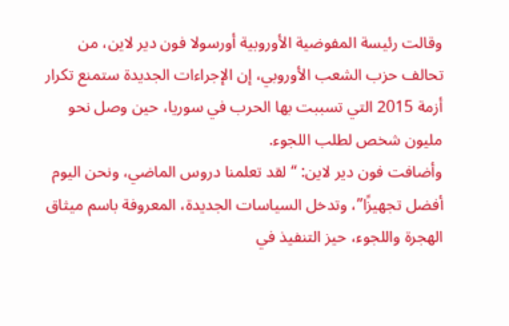وقالت رئيسة المفوضية الأوروبية أورسولا فون دير لاين، من تحالف حزب الشعب الأوروبي، إن الإجراءات الجديدة ستمنع تكرار أزمة 2015 التي تسببت بها الحرب في سوريا، حين وصل نحو مليون شخص لطلب اللجوء.
وأضافت فون دير لاين: “لقد تعلمنا دروس الماضي، ونحن اليوم أفضل تجهيزًا”، وتدخل السياسات الجديدة، المعروفة باسم ميثاق الهجرة واللجوء، حيز التنفيذ في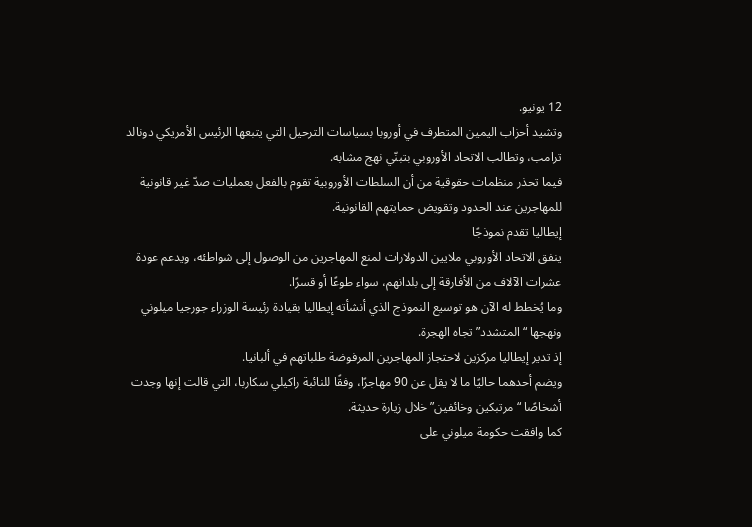12 يونيو.
وتشيد أحزاب اليمين المتطرف في أوروبا بسياسات الترحيل التي يتبعها الرئيس الأمريكي دونالد ترامب، وتطالب الاتحاد الأوروبي بتبنّي نهج مشابه.
فيما تحذر منظمات حقوقية من أن السلطات الأوروبية تقوم بالفعل بعمليات صدّ غير قانونية للمهاجرين عند الحدود وتقويض حمايتهم القانونية.
إيطاليا تقدم نموذجًا
ينفق الاتحاد الأوروبي ملايين الدولارات لمنع المهاجرين من الوصول إلى شواطئه، ويدعم عودة عشرات الآلاف من الأفارقة إلى بلدانهم، سواء طوعًا أو قسرًا.
وما يُخطط له الآن هو توسيع النموذج الذي أنشأته إيطاليا بقيادة رئيسة الوزراء جورجيا ميلوني ونهجها “المتشدد” تجاه الهجرة.
إذ تدير إيطاليا مركزين لاحتجاز المهاجرين المرفوضة طلباتهم في ألبانيا.
ويضم أحدهما حاليًا ما لا يقل عن 90 مهاجرًا، وفقًا للنائبة راكيلي سكاربا، التي قالت إنها وجدت أشخاصًا “مرتبكين وخائفين” خلال زيارة حديثة.
كما وافقت حكومة ميلوني على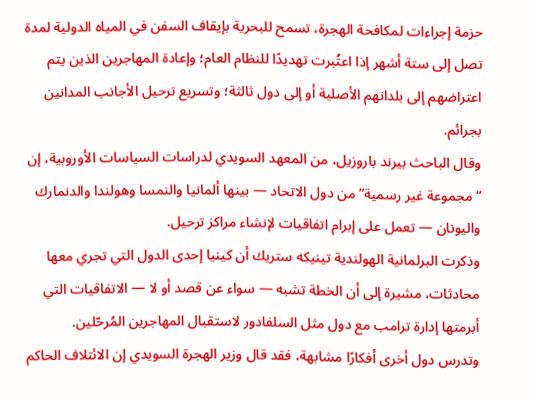حزمة إجراءات لمكافحة الهجرة، تسمح للبحرية بإيقاف السفن في المياه الدولية لمدة تصل إلى ستة أشهر إذا اعتُبرت تهديدًا للنظام العام؛ وإعادة المهاجرين الذين يتم اعتراضهم إلى بلدانهم الأصلية أو إلى دول ثالثة؛ وتسريع ترحيل الأجانب المدانين بجرائم.
وقال الباحث بيرند باروزيل، من المعهد السويدي لدراسات السياسات الأوروبية، إن “مجموعة غير رسمية” من دول الاتحاد — بينها ألمانيا والنمسا وهولندا والدنمارك واليونان — تعمل على إبرام اتفاقيات لإنشاء مراكز ترحيل.
وذكرت البرلمانية الهولندية تينيكه ستريك أن كينيا إحدى الدول التي تجري معها محادثات، مشيرة إلى أن الخطة تشبه — سواء عن قصد أو لا — الاتفاقيات التي أبرمتها إدارة ترامب مع دول مثل السلفادور لاستقبال المهاجرين المُرحّلين.
وتدرس دول أخرى أفكارًا مشابهة، فقد قال وزير الهجرة السويدي إن الائتلاف الحاكم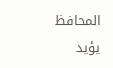المحافظ يؤيد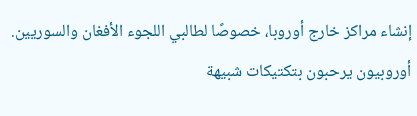إنشاء مراكز خارج أوروبا، خصوصًا لطالبي اللجوء الأفغان والسوريين.
أوروبيون يرحبون بتكتيكات شبيهة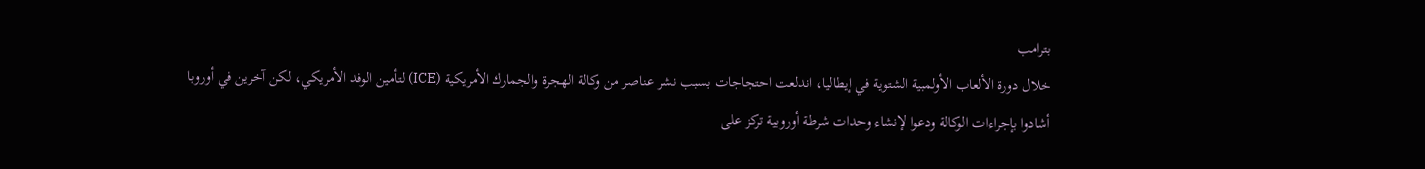بترامب
خلال دورة الألعاب الأولمبية الشتوية في إيطاليا، اندلعت احتجاجات بسبب نشر عناصر من وكالة الهجرة والجمارك الأمريكية (ICE) لتأمين الوفد الأمريكي، لكن آخرين في أوروبا أشادوا بإجراءات الوكالة ودعوا لإنشاء وحدات شرطة أوروبية تركز على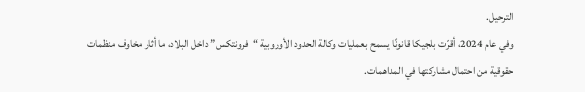الترحيل.
وفي عام 2024، أقرّت بلجيكا قانونًا يسمح بعمليات وكالة الحدود الأوروبية “فرونتكس” داخل البلاد، ما أثار مخاوف منظمات حقوقية من احتمال مشاركتها في المداهمات.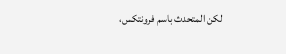لكن المتحدث باسم فرونتكس،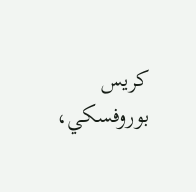كريس بوروفسكي،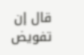قال إن تفويض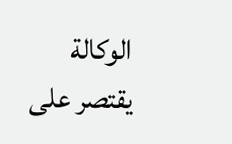الوكالة يقتصر على